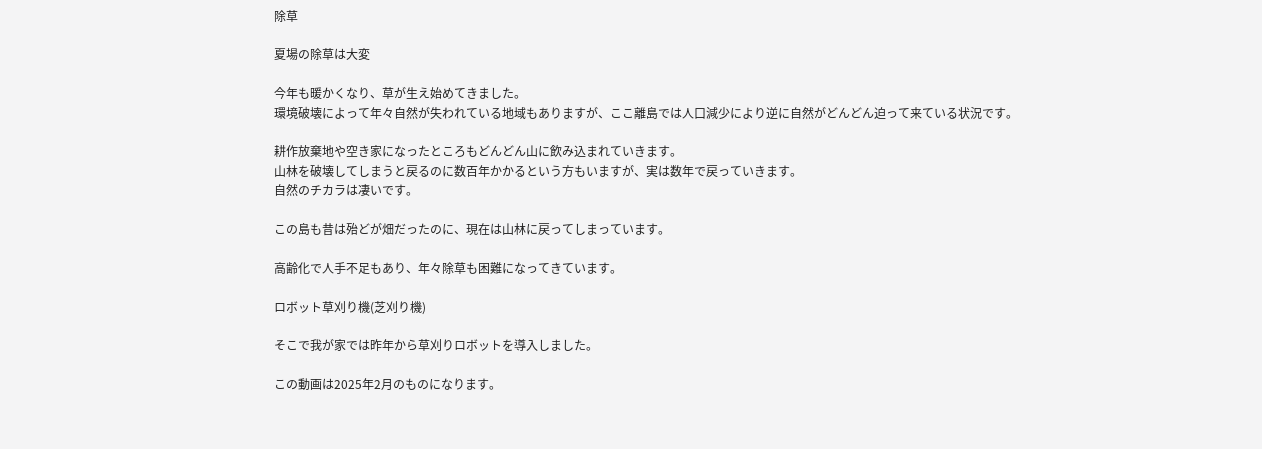除草

夏場の除草は大変

今年も暖かくなり、草が生え始めてきました。
環境破壊によって年々自然が失われている地域もありますが、ここ離島では人口減少により逆に自然がどんどん迫って来ている状況です。

耕作放棄地や空き家になったところもどんどん山に飲み込まれていきます。
山林を破壊してしまうと戻るのに数百年かかるという方もいますが、実は数年で戻っていきます。
自然のチカラは凄いです。

この島も昔は殆どが畑だったのに、現在は山林に戻ってしまっています。

高齢化で人手不足もあり、年々除草も困難になってきています。

ロボット草刈り機(芝刈り機)

そこで我が家では昨年から草刈りロボットを導入しました。

この動画は2025年2月のものになります。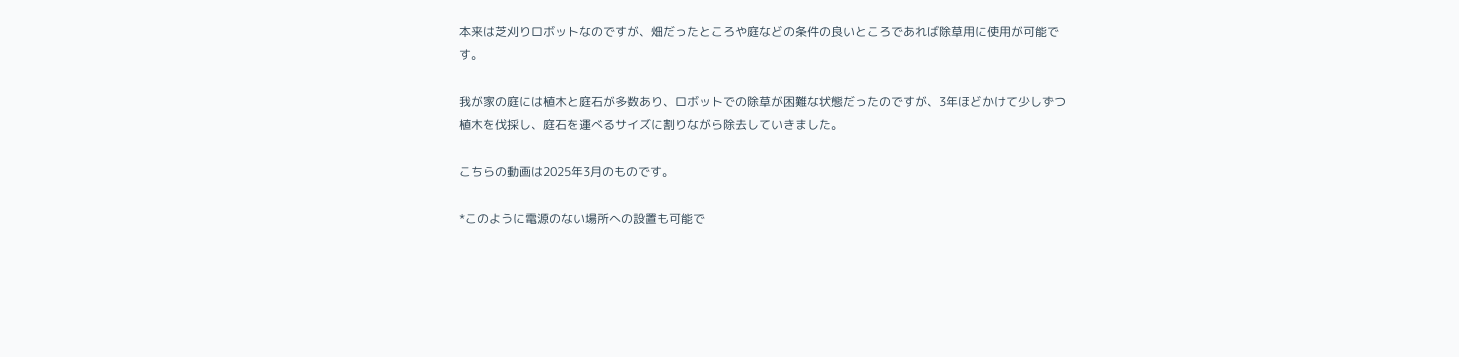本来は芝刈りロボットなのですが、畑だったところや庭などの条件の良いところであれば除草用に使用が可能です。

我が家の庭には植木と庭石が多数あり、ロボットでの除草が困難な状態だったのですが、3年ほどかけて少しずつ植木を伐採し、庭石を運べるサイズに割りながら除去していきました。

こちらの動画は2025年3月のものです。

*このように電源のない場所への設置も可能で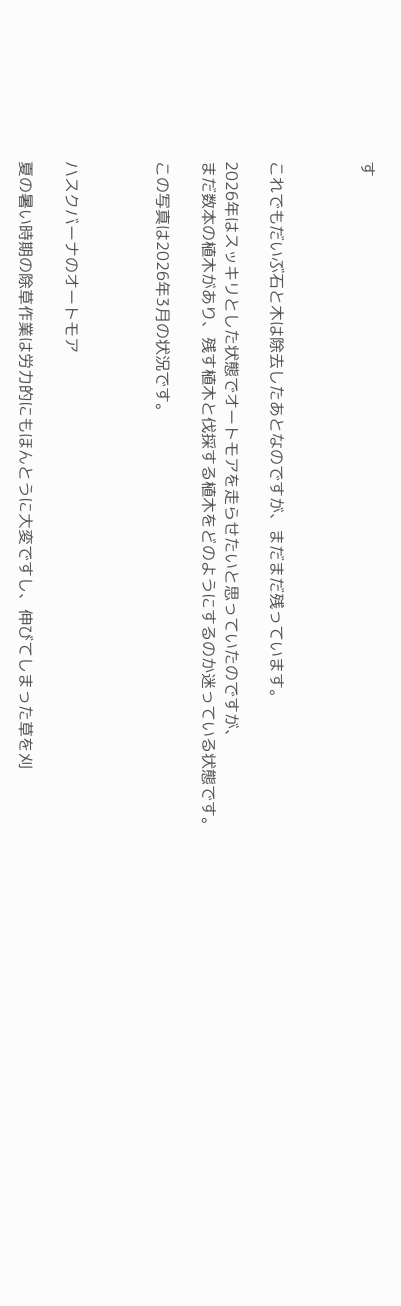す



これでもだいぶ石と木は除去したあとなのですが、まだまだ残っています。

2026年はスッキリとした状態でオートモアを走らせたいと思っていたのですが、
まだ数本の植木があり、残す植木と伐採する植木をどのようにするのか迷っている状態です。

この写真は2026年3月の状況です。



ハスクバーナのオートモア

夏の暑い時期の除草作業は労力的にもほんとうに大変ですし、伸びてしまった草を刈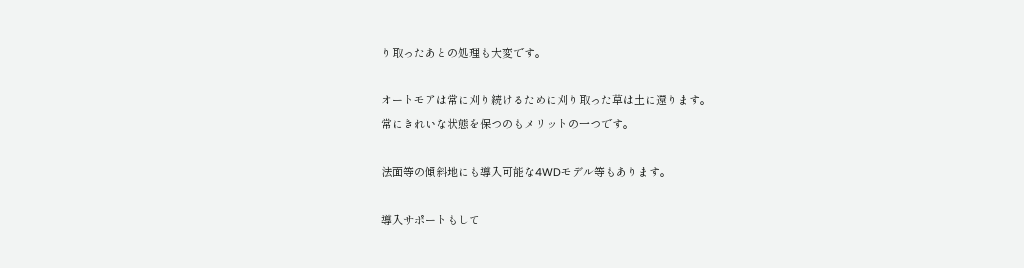り取ったあとの処理も大変です。

オートモアは常に刈り続けるために刈り取った草は土に還ります。
常にきれいな状態を保つのもメリットの一つです。

法面等の傾斜地にも導入可能な4WDモデル等もあります。

導入サポートもして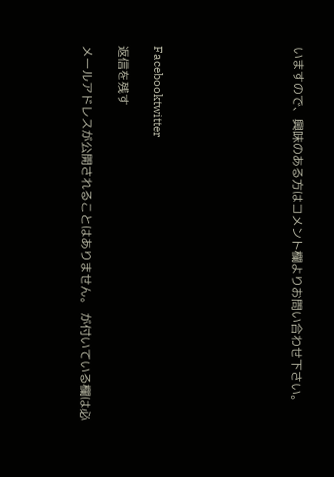いますので、興味のある方はコメント欄よりお問い合わせ下さい。







Facebooktwitter

返信を残す

メールアドレスが公開されることはありません。 が付いている欄は必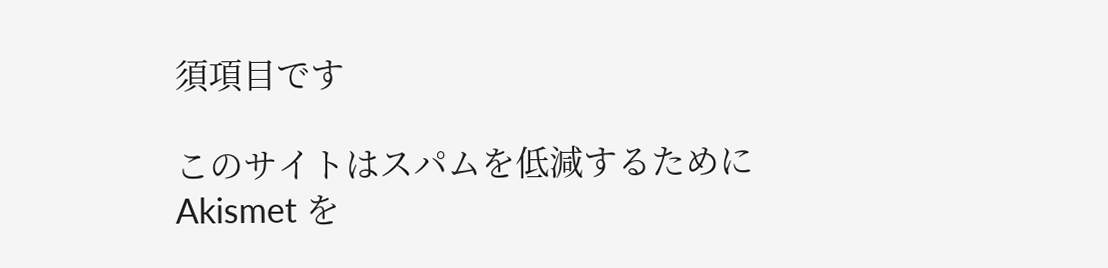須項目です

このサイトはスパムを低減するために Akismet を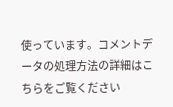使っています。コメントデータの処理方法の詳細はこちらをご覧ください